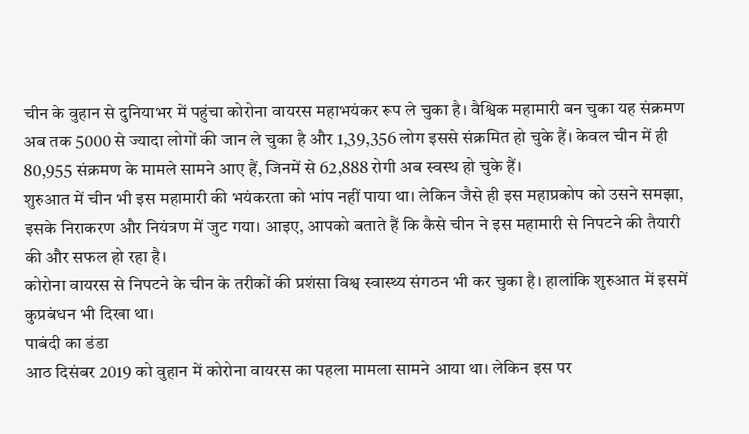चीन के वुहान से दुनियाभर में पहुंचा कोरोना वायरस महाभयंकर रूप ले चुका है। वैश्विक महामारी बन चुका यह संक्रमण अब तक 5000 से ज्यादा लोगों की जान ले चुका है और 1,39,356 लोग इससे संक्रमित हो चुके हैं। केवल चीन में ही 80,955 संक्रमण के मामले सामने आए हैं, जिनमें से 62,888 रोगी अब स्वस्थ हो चुके हैं।
शुरुआत में चीन भी इस महामारी की भयंकरता को भांप नहीं पाया था। लेकिन जैसे ही इस महाप्रकोप को उसने समझा, इसके निराकरण और नियंत्रण में जुट गया। आइए, आपको बताते हैं कि कैसे चीन ने इस महामारी से निपटने की तैयारी की और सफल हो रहा है।
कोरोना वायरस से निपटने के चीन के तरीकों की प्रशंसा विश्व स्वास्थ्य संगठन भी कर चुका है। हालांकि शुरुआत में इसमें कुप्रबंधन भी दिखा था।
पाबंदी का डंडा
आठ दिसंबर 2019 को वुहान में कोरोना वायरस का पहला मामला सामने आया था। लेकिन इस पर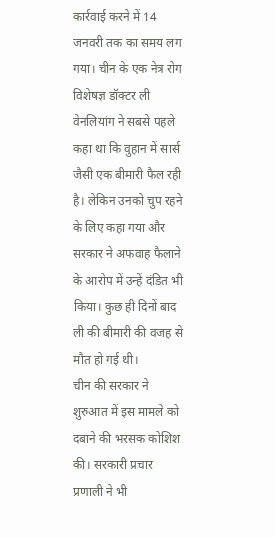कार्रवाई करने में 14 जनवरी तक का समय लग गया। चीन के एक नेत्र रोग विशेषज्ञ डॉक्टर ली वेनलियांग ने सबसे पहले कहा था कि वुहान में सार्स जैसी एक बीमारी फैल रही है। लेकिन उनको चुप रहने के लिए कहा गया और सरकार ने अफवाह फैलाने के आरोप में उन्हें दंडित भी किया। कुछ ही दिनों बाद ली की बीमारी की वजह से मौत हो गई थी।
चीन की सरकार ने शुरुआत में इस मामले को दबाने की भरसक कोशिश की। सरकारी प्रचार प्रणाली ने भी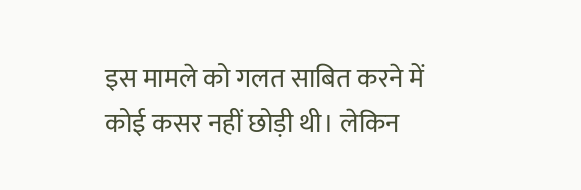इस मामले को गलत साबित करने में कोई कसर नहीं छोड़ी थी। लेकिन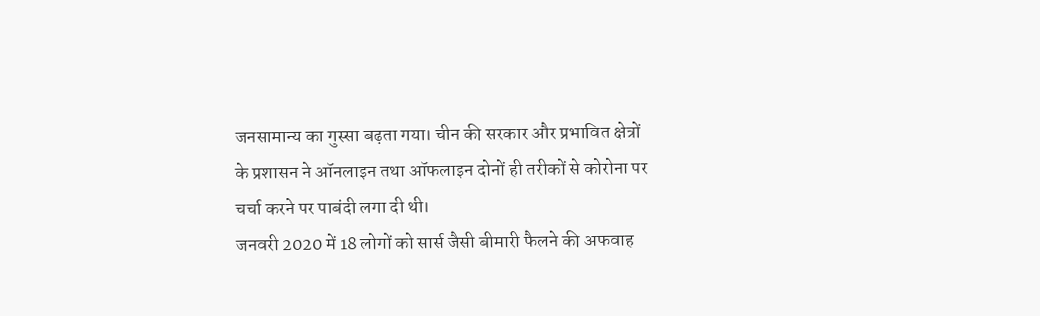जनसामान्य का गुस्सा बढ़ता गया। चीन की सरकार और प्रभावित क्षेत्रों के प्रशासन ने ऑनलाइन तथा ऑफलाइन दोनों ही तरीकों से कोरोना पर चर्चा करने पर पाबंदी लगा दी थी।
जनवरी 2020 में 18 लोगों को सार्स जैसी बीमारी फैलने की अफवाह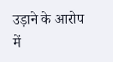उड़ाने के आरोप में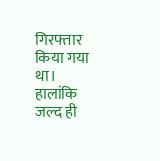गिरफ्तार किया गया था। हालांकि जल्द ही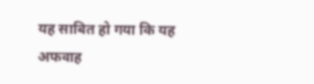यह साबित हो गया कि यह अफवाह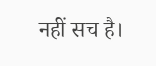नहीं सच है।